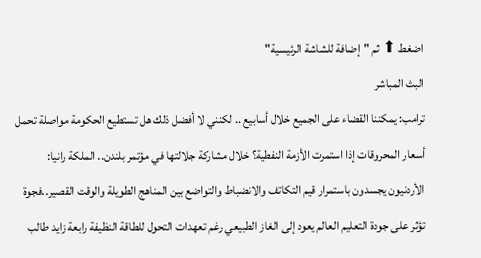اضغط ⬆ ثم "إضافة للشاشة الرئيسية"
البث المباشر
ترامب: يمكننا القضاء على الجميع خلال أسابيع .. لكنني لا أفضل ذلك هل تستطيع الحكومة مواصلة تحمل أسعار المحروقات إذا استمرت الأزمة النفطية؟ خلال مشاركة جلالتها في مؤتمر بلندن.. الملكة رانيا: الأردنيون يجسدون باستمرار قيم التكاتف والانضباط والتواضع بين المناهج الطويلة والوقت القصير..فجوة تؤثر على جودة التعليم العالم يعود إلى الغاز الطبيعي رغم تعهدات التحول للطاقة النظيفة رابعة زايد طالب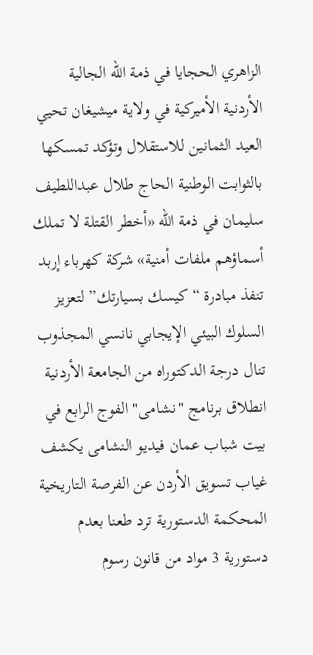الزاهري الحجايا في ذمة الله الجالية الأردنية الأميركية في ولاية ميشيغان تحيي العيد الثمانين للاستقلال وتؤكد تمسكها بالثوابت الوطنية الحاج طلال عبداللطيف سليمان في ذمة الله «أخطر القتلة لا تملك أسماؤهم ملفات أمنية» شركة كهرباء إربد تنفذ مبادرة “كيسك بسيارتك” لتعزيز السلوك البيئي الإيجابي نانسي المجذوب تنال درجة الدكتوراه من الجامعة الأردنية انطلاق برنامج "نشامى" الفوج الرابع في بيت شباب عمان فيديو النشامى يكشف غياب تسويق الأردن عن الفرصة التاريخية المحكمة الدستورية ترد طعنا بعدم دستورية 3 مواد من قانون رسوم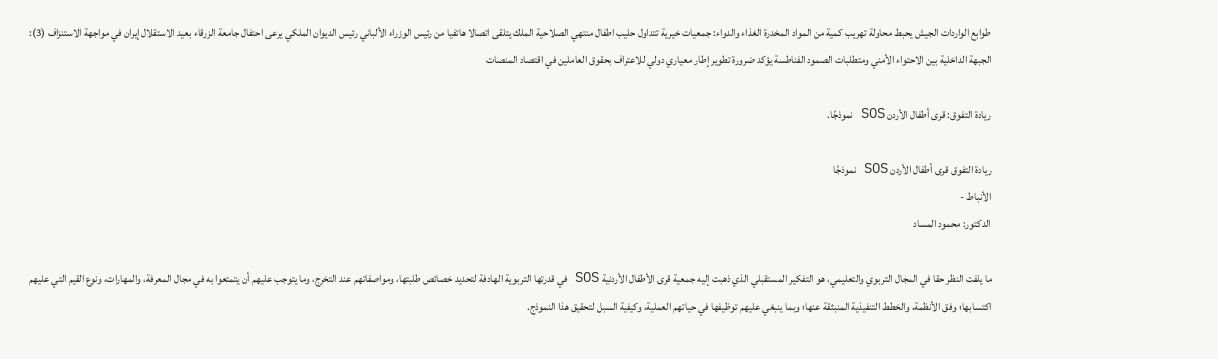طوابع الواردات الجيش يحبط محاولة تهريب كمية من المواد المخدرة الغذاء والدواء: جمعيات خيرية تتداول حليب اطفال منتهي الصلاحية الملك يتلقى اتصالا هاتفيا من رئيس الوزراء الألباني رئيس الديوان الملكي يرعى احتفال جامعة الزرقاء بعيد الاستقلال إيران في مواجهة الاستنزاف (3): الجبهة الداخلية بين الاحتواء الأمني ومتطلبات الصمود الفناطسة يؤكد ضرورة تطوير إطار معياري دولي للاعتراف بحقوق العاملين في اقتصاد المنصات

ريادة التفوق: قرى أطفال الأردن SOS نموذجًا.

ريادة التفوق قرى أطفال الأردن SOS نموذجًا
الأنباط -
الدكتور: محمود المساد

ما يلفت النظر حقا في المجال التربوي والتعليمي، هو التفكير المستقبلي الذي ذهبت إليه جمعية قرى الأطفال الأردنية SOS في قدرتها التربوية الهادفة لتحديد خصائص طلبتها، ومواصفاتهم عند التخرج، وما يتوجب عليهم أن يتمتعوا به في مجال المعرفة، والمهارات، ونوع القيم التي عليهم اكتسابها؛ وفق الأنظمة، والخطط التنفيذية المنبثقة عنها؛ وبما ينبغي عليهم توظيفها في حياتهم العملية، وكيفية السبل لتحقيق هذا النموذج.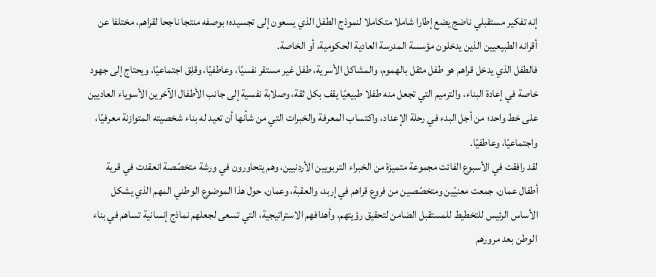إنه تفكير مستقبلي ناضج يضع إطارا شاملا متكاملا لنموذج الطفل الذي يسعون إلى تجسيده؛ بوصفه منتجا ناجحا لقراهم، مختلفا عن أقرانه الطبيعيين الذين يدخلون مؤسسة المدرسة العادية الحكومية، أو الخاصة.
فالطفل الذي يدخل قراهم هو طفل مثقل بالهموم، والمشاكل الأسرية، طفل غير مستقر نفسيّا، وعاطفيّا، وقلِق اجتماعيّا، ويحتاج إلى جهود خاصة في إعادة البناء، والترميم التي تجعل منه طفلا طبيعيّا يقف بكل ثقة، وصلابة نفسية إلى جانب الأطفال الآخرين الأسوياء العاديين على خط واحد؛ من أجل البدء في رحلة الإعداد، واكتساب المعرفة والخبرات التي من شأنها أن تعيد له بناء شخصيته المتوازنة معرفيّا، واجتماعيّا، وعاطفيّا.
لقد رافقت في الأسبوع الفائت مجموعة متميزة من الخبراء التربويين الأردنيين، وهم يتحاورون في ورشة متخصّصة انعقدت في قرية أطفال عمان، جمعت معنيّين ومتخصّصين من فروع قراهم في إربد، والعقبة، وعمان، حول هذا الموضوع الوطني المهم الذي يشكل الأساس الرئيس للتخطيط للمستقبل الضامن لتحقيق رؤيتهم، وأهدافهم الاستراتيجية، التي تسعى لجعلهم نماذج إنسانية تساهم في بناء الوطن بعد مرورهم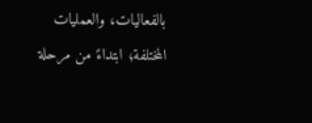بالفعاليات، والعمليات المختلفة؛ ابتداءً من مرحلة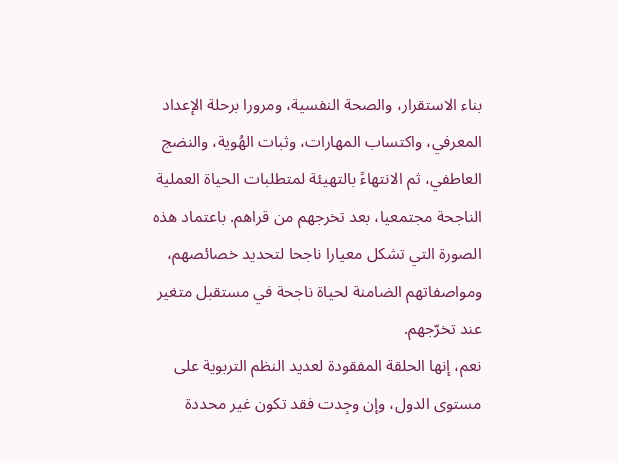بناء الاستقرار، والصحة النفسية، ومرورا برحلة الإعداد المعرفي، واكتساب المهارات، وثبات الهُوية، والنضج العاطفي، ثم الانتهاءً بالتهيئة لمتطلبات الحياة العملية الناجحة مجتمعيا، بعد تخرجهم من قراهم. باعتماد هذه الصورة التي تشكل معيارا ناجحا لتحديد خصائصهم، ومواصفاتهم الضامنة لحياة ناجحة في مستقبل متغير عند تخرّجهم.
نعم، إنها الحلقة المفقودة لعديد النظم التربوية على مستوى الدول، وإن وجِدت فقد تكون غير محددة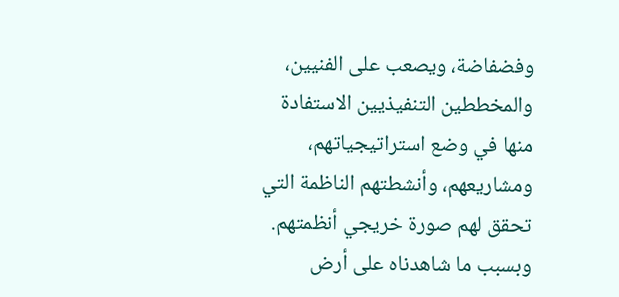وفضفاضة، ويصعب على الفنيين، والمخططين التنفيذيين الاستفادة منها في وضع استراتيجياتهم، ومشاريعهم، وأنشطتهم الناظمة التي تحقق لهم صورة خريجي أنظمتهم.
وبسبب ما شاهدناه على أرض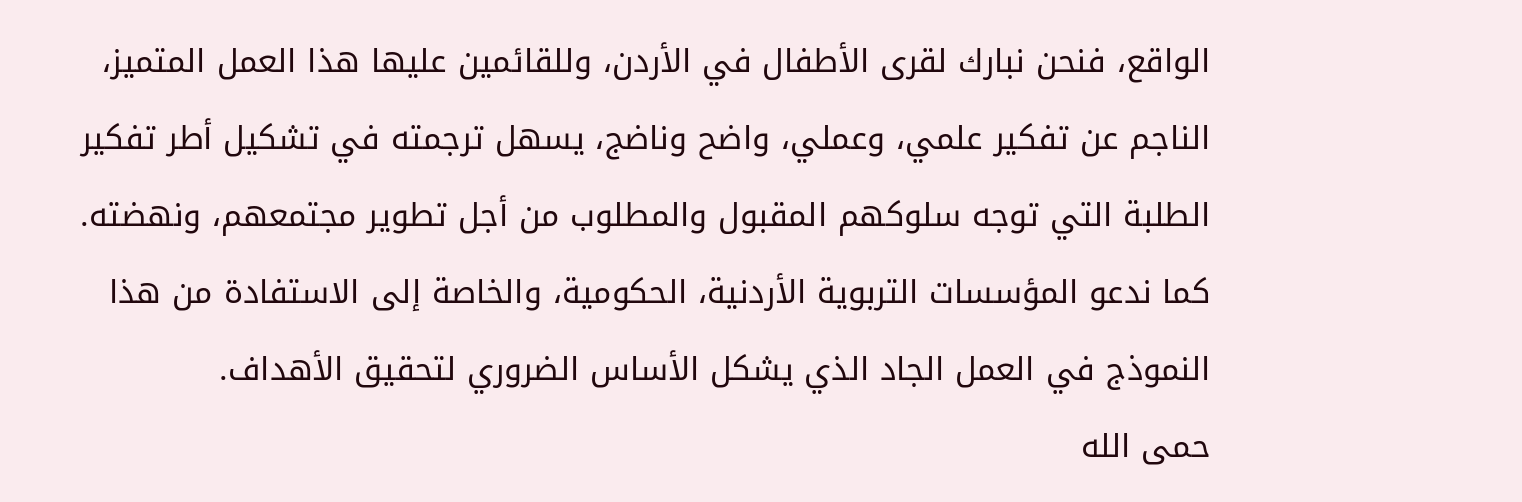الواقع، فنحن نبارك لقرى الأطفال في الأردن، وللقائمين عليها هذا العمل المتميز، الناجم عن تفكير علمي، وعملي، واضح وناضج، يسهل ترجمته في تشكيل أطر تفكير الطلبة التي توجه سلوكهم المقبول والمطلوب من أجل تطوير مجتمعهم، ونهضته.
كما ندعو المؤسسات التربوية الأردنية، الحكومية، والخاصة إلى الاستفادة من هذا النموذج في العمل الجاد الذي يشكل الأساس الضروري لتحقيق الأهداف.
حمى الله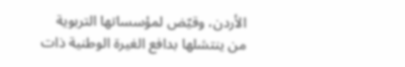الأردن، وقيّض لمؤسساتها التربوية من ينتشلها بدافع الغيرة الوطنية ذات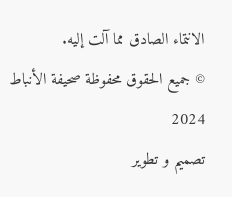الانتماء الصادق مما آلت إليه.
© جميع الحقوق محفوظة صحيفة الأنباط 2024
تصميم و تطوير